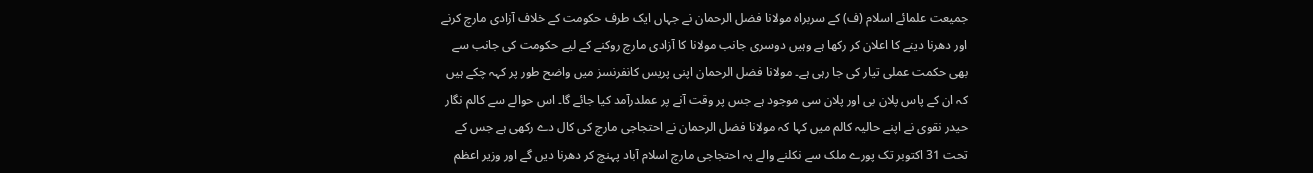جمیعت علمائے اسلام (ف) کے سربراہ مولانا فضل الرحمان نے جہاں ایک طرف حکومت کے خلاف آزادی مارچ کرنے اور دھرنا دینے کا اعلان کر رکھا ہے وہیں دوسری جانب مولانا کا آزادی مارچ روکنے کے لیے حکومت کی جانب سے بھی حکمت عملی تیار کی جا رہی ہے۔ مولانا فضل الرحمان اپنی پریس کانفرنسز میں واضح طور پر کہہ چکے ہیں کہ ان کے پاس پلان بی اور پلان سی موجود ہے جس پر وقت آنے پر عملدرآمد کیا جائے گا۔ اس حوالے سے کالم نگار حیدر نقوی نے اپنے حالیہ کالم میں کہا کہ مولانا فضل الرحمان نے احتجاجی مارچ کی کال دے رکھی ہے جس کے تحت 31 اکتوبر تک پورے ملک سے نکلنے والے یہ احتجاجی مارچ اسلام آباد پہنچ کر دھرنا دیں گے اور وزیر اعظم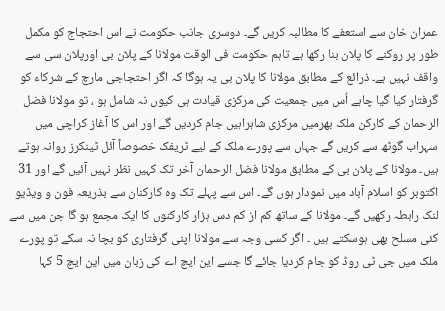عمران خان سے استعفے کا مطالبہ کریں گے۔ دوسری جانب حکومت نے اس احتجاج کو مکمل طور پر روکنے کا پلان بنا رکھا ہے تاہم حکومت فی الوقت مولانا کے پلان بی اورپلان سی سے واقف نہیں ہے۔ ذرائع کے مطابق مولانا کا پلان بی یہ ہوگا کہ اگر احتجاجی مارچ کے شرکاء کو گرفتار کیا گیا چاہے اُس میں جمعیت کی مرکزی قیادت ہی کیوں نہ شامل ہو ، تو مولانا فضل الرحمان کے کارکن ملک بھرمیں مرکزی شاہراہیں جام کردیں گے اور اس کا آغاز کراچی میں سہراب گوٹھ سے کریں گے جہاں سے پورے ملک کے لیے ٹریفک خصوصاً آئل ٹینکرز روانہ ہوتے ہیں۔ مولانا کے پلان بی کے مطابق مولانا فضل الرحمان آخر تک کہیں نظر نہیں آئیں گے اور 31 اکتوبر کو اسلام آباد میں نمودار ہوں گے۔ اس سے پہلے تک وہ کارکنان سے بذریعہ فون و ویڈیو لنک رابطہ رکھیں گے۔ مولانا کے ساتھ کم از کم دس ہزار کارکنوں کا ایک مجمع ہو گا جن میں سے کئی مسلح بھی ہوسکتے ہیں ۔ اگر کسی وجہ سے مولانا اپنی گرفتاری کو بچا نہ سکے تو پورے ملک میں جی ٹی روڈ کو جام کردیا جائے گا جسے این ایچ اے کی زبان میں این ایچ 5 کہا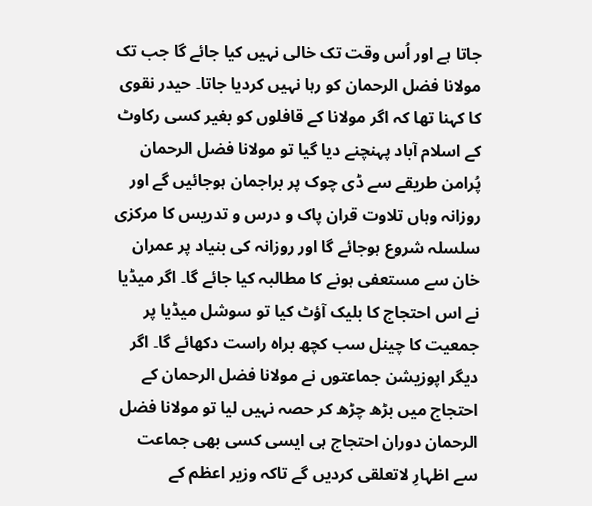جاتا ہے اور اُس وقت تک خالی نہیں کیا جائے گا جب تک مولانا فضل الرحمان کو رہا نہیں کردیا جاتا۔ حیدر نقوی کا کہنا تھا کہ اگر مولانا کے قافلوں کو بغیر کسی رکاوٹ کے اسلام آباد پہنچنے دیا گیا تو مولانا فضل الرحمان پُرامن طریقے سے ڈی چوک پر براجمان ہوجائیں گے اور روزانہ وہاں تلاوت قران پاک و درس و تدریس کا مرکزی سلسلہ شروع ہوجائے گا اور روزانہ کی بنیاد پر عمران خان سے مستعفی ہونے کا مطالبہ کیا جائے گا۔ اگر میڈیا نے اس احتجاج کا بلیک آؤٹ کیا تو سوشل میڈیا پر جمعیت کا چینل سب کچھ براہ راست دکھائے گا۔ اگر دیگر اپوزیشن جماعتوں نے مولانا فضل الرحمان کے احتجاج میں بڑھ چڑھ کر حصہ نہیں لیا تو مولانا فضل الرحمان دوران احتجاج ہی ایسی کسی بھی جماعت سے اظہارِ لاتعلقی کردیں گے تاکہ وزیر اعظم کے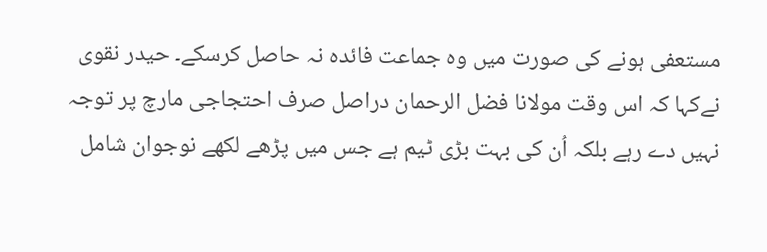مستعفی ہونے کی صورت میں وہ جماعت فائدہ نہ حاصل کرسکے۔ حیدر نقوی نےکہا کہ اس وقت مولانا فضل الرحمان دراصل صرف احتجاجی مارچ پر توجہ نہیں دے رہے بلکہ اُن کی بہت بڑی ٹیم ہے جس میں پڑھے لکھے نوجوان شامل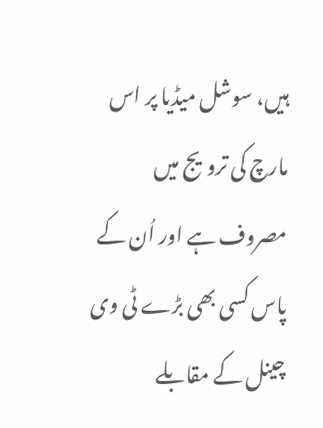ہیں، سوشل میڈیا پر اس مارچ کی ترویج میں مصروف ہے اور اُن کے پاس کسی بھی بڑے ٹی وی چینل کے مقابلے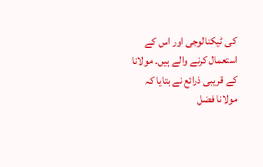کی ٹیکنالوجی اور اس کے استعمال کرنے والے ہیں۔ مولانا کے قریبی ذرائع نے بتایا کہ مولانا فضل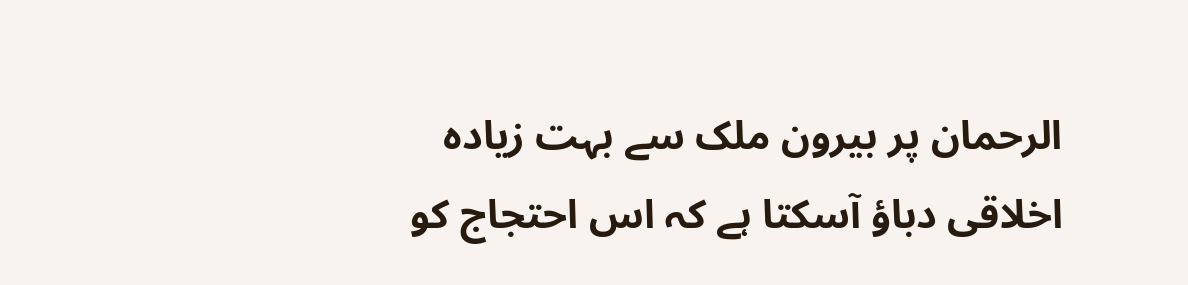الرحمان پر بیرون ملک سے بہت زیادہ اخلاقی دباؤ آسکتا ہے کہ اس احتجاج کو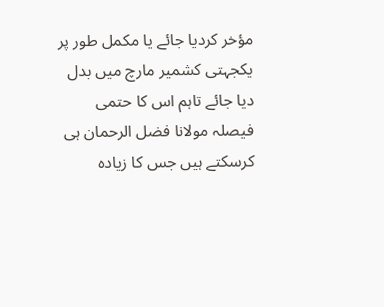مؤخر کردیا جائے یا مکمل طور پر یکجہتی کشمیر مارچ میں بدل دیا جائے تاہم اس کا حتمی فیصلہ مولانا فضل الرحمان ہی کرسکتے ہیں جس کا زیادہ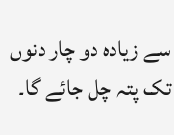سے زیادہ دو چار دنوں تک پتہ چل جائے گا۔